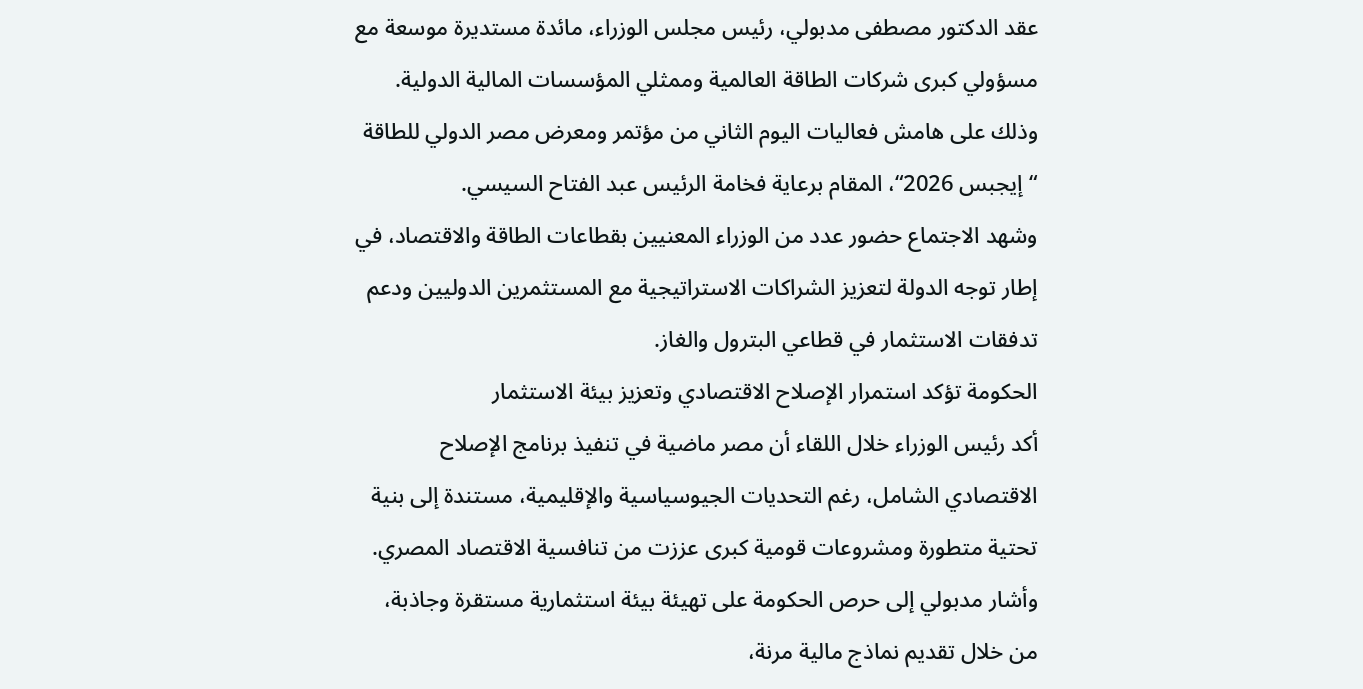عقد الدكتور مصطفى مدبولي، رئيس مجلس الوزراء، مائدة مستديرة موسعة مع مسؤولي كبرى شركات الطاقة العالمية وممثلي المؤسسات المالية الدولية.
وذلك على هامش فعاليات اليوم الثاني من مؤتمر ومعرض مصر الدولي للطاقة “إيجبس 2026“، المقام برعاية فخامة الرئيس عبد الفتاح السيسي.
وشهد الاجتماع حضور عدد من الوزراء المعنيين بقطاعات الطاقة والاقتصاد، في إطار توجه الدولة لتعزيز الشراكات الاستراتيجية مع المستثمرين الدوليين ودعم تدفقات الاستثمار في قطاعي البترول والغاز.
الحكومة تؤكد استمرار الإصلاح الاقتصادي وتعزيز بيئة الاستثمار
أكد رئيس الوزراء خلال اللقاء أن مصر ماضية في تنفيذ برنامج الإصلاح الاقتصادي الشامل، رغم التحديات الجيوسياسية والإقليمية، مستندة إلى بنية تحتية متطورة ومشروعات قومية كبرى عززت من تنافسية الاقتصاد المصري.
وأشار مدبولي إلى حرص الحكومة على تهيئة بيئة استثمارية مستقرة وجاذبة، من خلال تقديم نماذج مالية مرنة،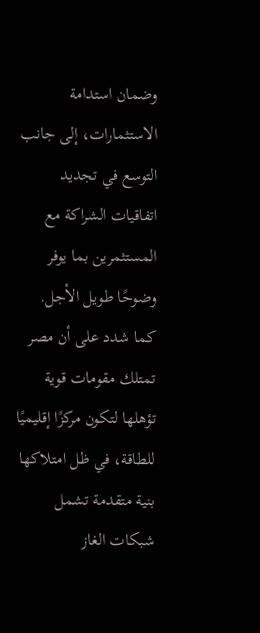وضمان استدامة الاستثمارات، إلى جانب التوسع في تجديد اتفاقيات الشراكة مع المستثمرين بما يوفر وضوحًا طويل الأجل.
كما شدد على أن مصر تمتلك مقومات قوية تؤهلها لتكون مركزًا إقليميًا للطاقة، في ظل امتلاكها بنية متقدمة تشمل شبكات الغاز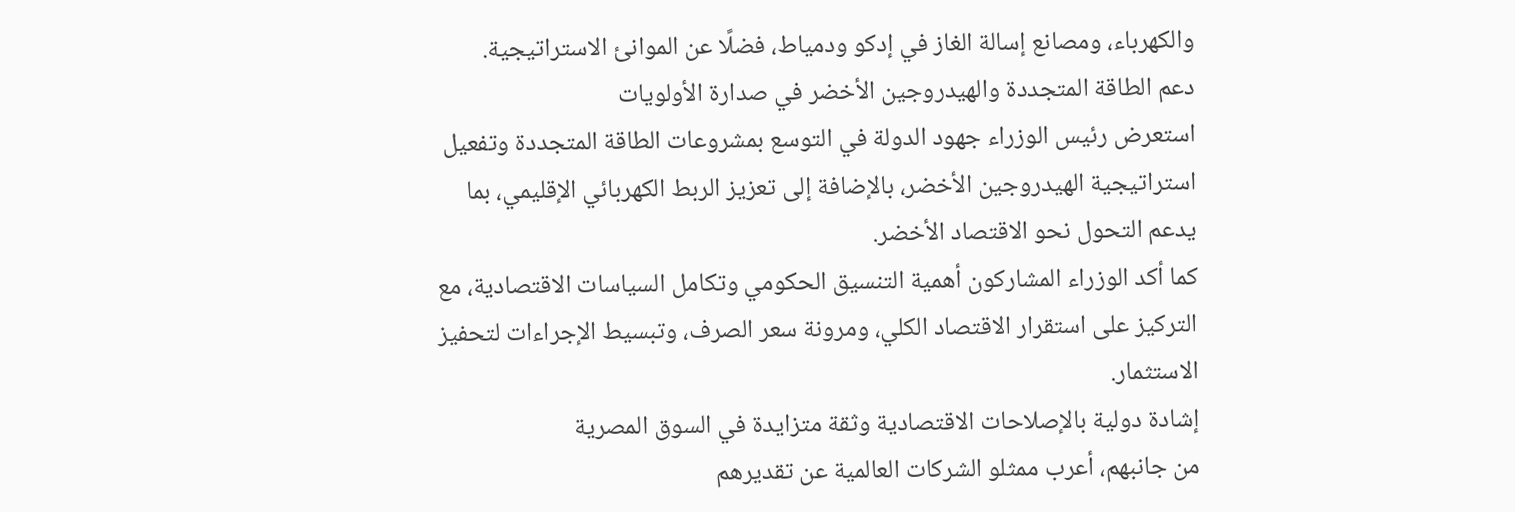والكهرباء، ومصانع إسالة الغاز في إدكو ودمياط، فضلًا عن الموانئ الاستراتيجية.
دعم الطاقة المتجددة والهيدروجين الأخضر في صدارة الأولويات
استعرض رئيس الوزراء جهود الدولة في التوسع بمشروعات الطاقة المتجددة وتفعيل استراتيجية الهيدروجين الأخضر، بالإضافة إلى تعزيز الربط الكهربائي الإقليمي، بما يدعم التحول نحو الاقتصاد الأخضر.
كما أكد الوزراء المشاركون أهمية التنسيق الحكومي وتكامل السياسات الاقتصادية، مع التركيز على استقرار الاقتصاد الكلي، ومرونة سعر الصرف، وتبسيط الإجراءات لتحفيز الاستثمار.
إشادة دولية بالإصلاحات الاقتصادية وثقة متزايدة في السوق المصرية
من جانبهم، أعرب ممثلو الشركات العالمية عن تقديرهم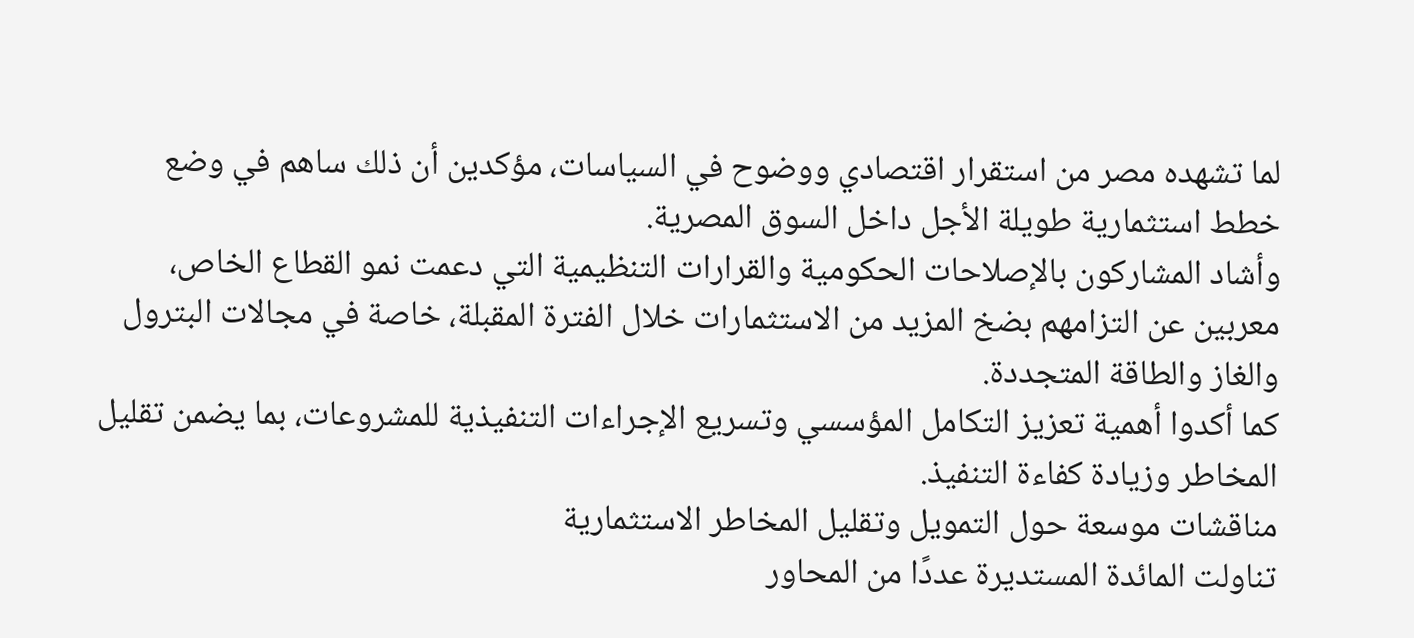لما تشهده مصر من استقرار اقتصادي ووضوح في السياسات، مؤكدين أن ذلك ساهم في وضع خطط استثمارية طويلة الأجل داخل السوق المصرية.
وأشاد المشاركون بالإصلاحات الحكومية والقرارات التنظيمية التي دعمت نمو القطاع الخاص، معربين عن التزامهم بضخ المزيد من الاستثمارات خلال الفترة المقبلة، خاصة في مجالات البترول والغاز والطاقة المتجددة.
كما أكدوا أهمية تعزيز التكامل المؤسسي وتسريع الإجراءات التنفيذية للمشروعات، بما يضمن تقليل المخاطر وزيادة كفاءة التنفيذ.
مناقشات موسعة حول التمويل وتقليل المخاطر الاستثمارية
تناولت المائدة المستديرة عددًا من المحاور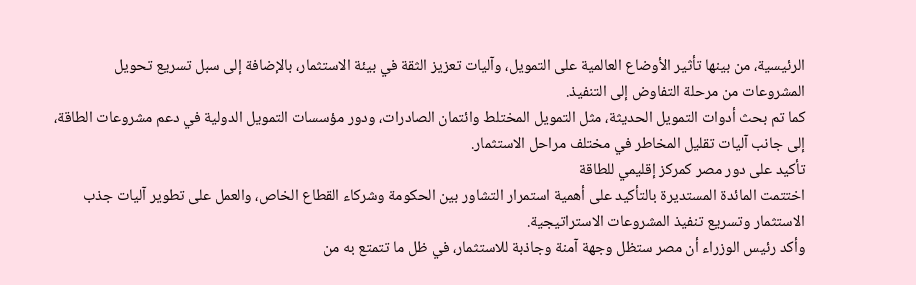الرئيسية، من بينها تأثير الأوضاع العالمية على التمويل، وآليات تعزيز الثقة في بيئة الاستثمار، بالإضافة إلى سبل تسريع تحويل المشروعات من مرحلة التفاوض إلى التنفيذ.
كما تم بحث أدوات التمويل الحديثة، مثل التمويل المختلط وائتمان الصادرات، ودور مؤسسات التمويل الدولية في دعم مشروعات الطاقة، إلى جانب آليات تقليل المخاطر في مختلف مراحل الاستثمار.
تأكيد على دور مصر كمركز إقليمي للطاقة
اختتمت المائدة المستديرة بالتأكيد على أهمية استمرار التشاور بين الحكومة وشركاء القطاع الخاص، والعمل على تطوير آليات جذب الاستثمار وتسريع تنفيذ المشروعات الاستراتيجية.
وأكد رئيس الوزراء أن مصر ستظل وجهة آمنة وجاذبة للاستثمار، في ظل ما تتمتع به من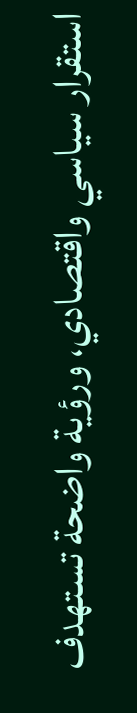استقرار سياسي واقتصادي، ورؤية واضحة تستهدف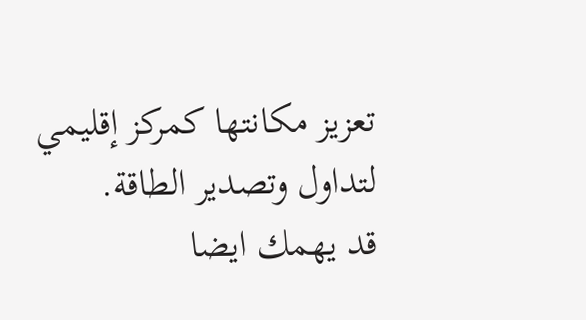تعزيز مكانتها كمركز إقليمي لتداول وتصدير الطاقة.
قد يهمك ايضا